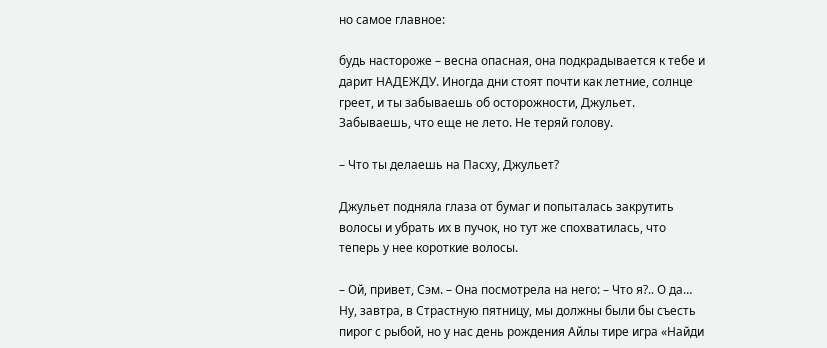но самое главное:

будь настороже – весна опасная, она подкрадывается к тебе и дарит НАДЕЖДУ. Иногда дни стоят почти как летние, солнце греет, и ты забываешь об осторожности, Джульет. Забываешь, что еще не лето. Не теряй голову.

– Что ты делаешь на Пасху, Джульет?

Джульет подняла глаза от бумаг и попыталась закрутить волосы и убрать их в пучок, но тут же спохватилась, что теперь у нее короткие волосы.

– Ой, привет, Сэм. – Она посмотрела на него: – Что я?.. О да… Ну, завтра, в Страстную пятницу, мы должны были бы съесть пирог с рыбой, но у нас день рождения Айлы тире игра «Найди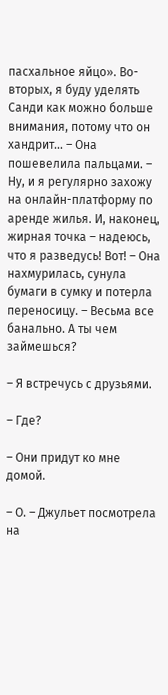пасхальное яйцо». Во-вторых, я буду уделять Санди как можно больше внимания, потому что он хандрит… – Она пошевелила пальцами. – Ну, и я регулярно захожу на онлайн-платформу по аренде жилья. И, наконец, жирная точка – надеюсь, что я разведусь! Вот! – Она нахмурилась, сунула бумаги в сумку и потерла переносицу. – Весьма все банально. А ты чем займешься?

– Я встречусь с друзьями.

– Где?

– Они придут ко мне домой.

– О. – Джульет посмотрела на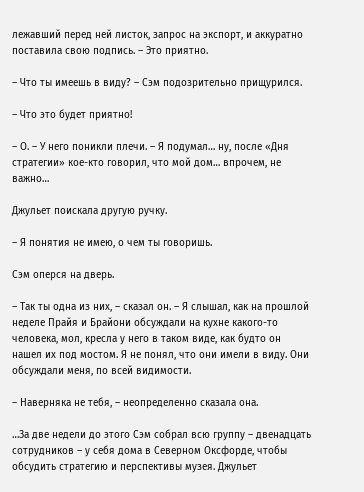лежавший перед ней листок, запрос на экспорт, и аккуратно поставила свою подпись. – Это приятно.

– Что ты имеешь в виду? – Сэм подозрительно прищурился.

– Что это будет приятно!

– О. – У него поникли плечи. – Я подумал… ну, после «Дня стратегии» кое-кто говорил, что мой дом… впрочем, не важно…

Джульет поискала другую ручку.

– Я понятия не имею, о чем ты говоришь.

Сэм оперся на дверь.

– Так ты одна из них, – сказал он. – Я слышал, как на прошлой неделе Прайя и Брайони обсуждали на кухне какого-то человека, мол, кресла у него в таком виде, как будто он нашел их под мостом. Я не понял, что они имели в виду. Они обсуждали меня, по всей видимости.

– Наверняка не тебя, – неопределенно сказала она.

…За две недели до этого Сэм собрал всю группу – двенадцать сотрудников – у себя дома в Северном Оксфорде, чтобы обсудить стратегию и перспективы музея. Джульет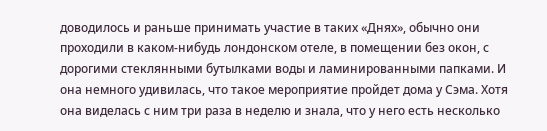доводилось и раньше принимать участие в таких «Днях», обычно они проходили в каком-нибудь лондонском отеле, в помещении без окон, с дорогими стеклянными бутылками воды и ламинированными папками. И она немного удивилась, что такое мероприятие пройдет дома у Сэма. Хотя она виделась с ним три раза в неделю и знала, что у него есть несколько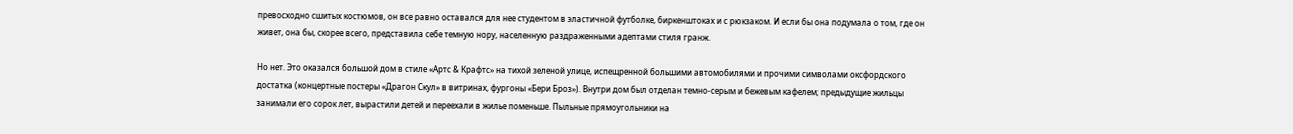превосходно сшитых костюмов, он все равно оставался для нее студентом в эластичной футболке, биркенштоках и с рюкзаком. И если бы она подумала о том, где он живет, она бы, скорее всего, представила себе темную нору, населенную раздраженными адептами стиля гранж.

Но нет. Это оказался большой дом в стиле «Артс & Крафтс» на тихой зеленой улице, испещренной большими автомобилями и прочими символами оксфордского достатка (концертные постеры «Драгон Скул» в витринах, фургоны «Бери Броз»). Внутри дом был отделан темно-серым и бежевым кафелем; предыдущие жильцы занимали его сорок лет, вырастили детей и переехали в жилье поменьше. Пыльные прямоугольники на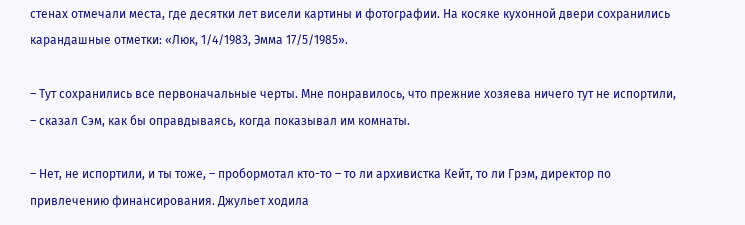стенах отмечали места, где десятки лет висели картины и фотографии. На косяке кухонной двери сохранились карандашные отметки: «Люк, 1/4/1983, Эмма 17/5/1985».

– Тут сохранились все первоначальные черты. Мне понравилось, что прежние хозяева ничего тут не испортили, – сказал Сэм, как бы оправдываясь, когда показывал им комнаты.

– Нет, не испортили, и ты тоже, – пробормотал кто-то – то ли архивистка Кейт, то ли Грэм, директор по привлечению финансирования. Джульет ходила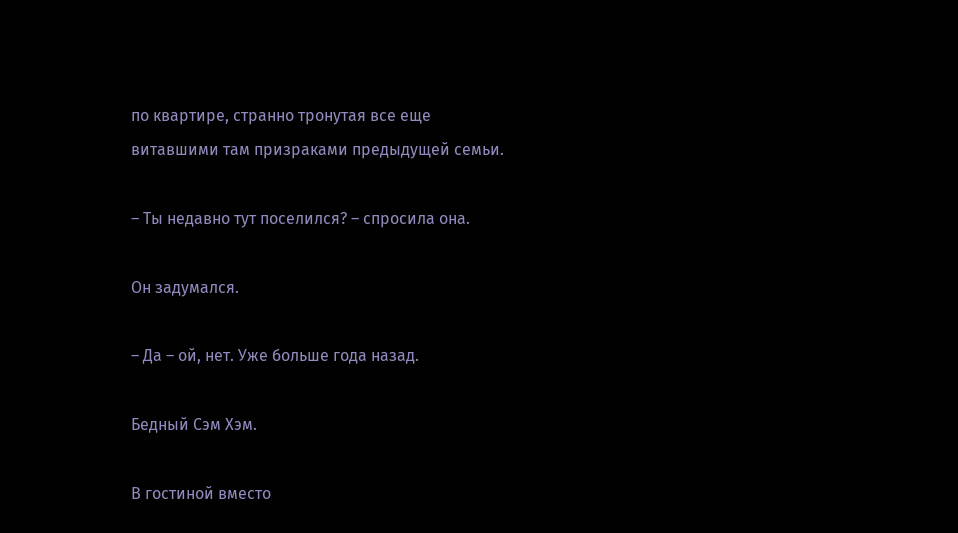по квартире, странно тронутая все еще витавшими там призраками предыдущей семьи.

– Ты недавно тут поселился? – спросила она.

Он задумался.

– Да – ой, нет. Уже больше года назад.

Бедный Сэм Хэм.

В гостиной вместо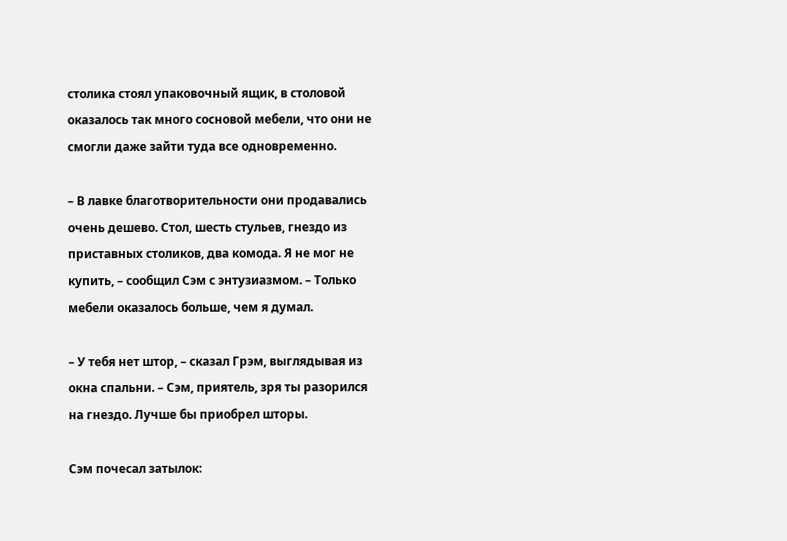столика стоял упаковочный ящик, в столовой оказалось так много сосновой мебели, что они не смогли даже зайти туда все одновременно.

– В лавке благотворительности они продавались очень дешево. Стол, шесть стульев, гнездо из приставных столиков, два комода. Я не мог не купить, – сообщил Сэм с энтузиазмом. – Только мебели оказалось больше, чем я думал.

– У тебя нет штор, – сказал Грэм, выглядывая из окна спальни. – Сэм, приятель, зря ты разорился на гнездо. Лучше бы приобрел шторы.

Сэм почесал затылок: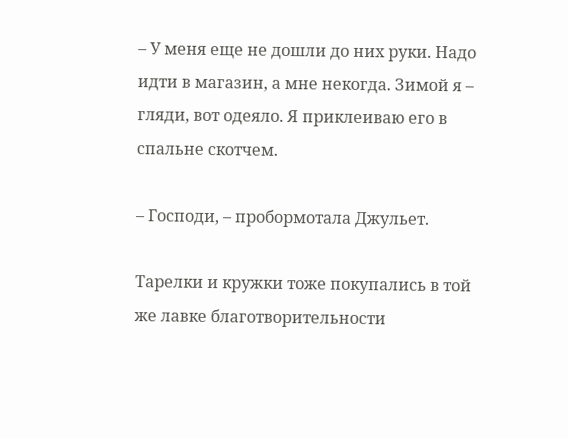– У меня еще не дошли до них руки. Надо идти в магазин, а мне некогда. Зимой я – гляди, вот одеяло. Я приклеиваю его в спальне скотчем.

– Господи, – пробормотала Джульет.

Тарелки и кружки тоже покупались в той же лавке благотворительности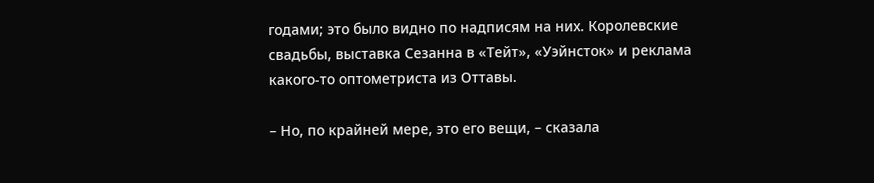годами; это было видно по надписям на них. Королевские свадьбы, выставка Сезанна в «Тейт», «Уэйнсток» и реклама какого-то оптометриста из Оттавы.

– Но, по крайней мере, это его вещи, – сказала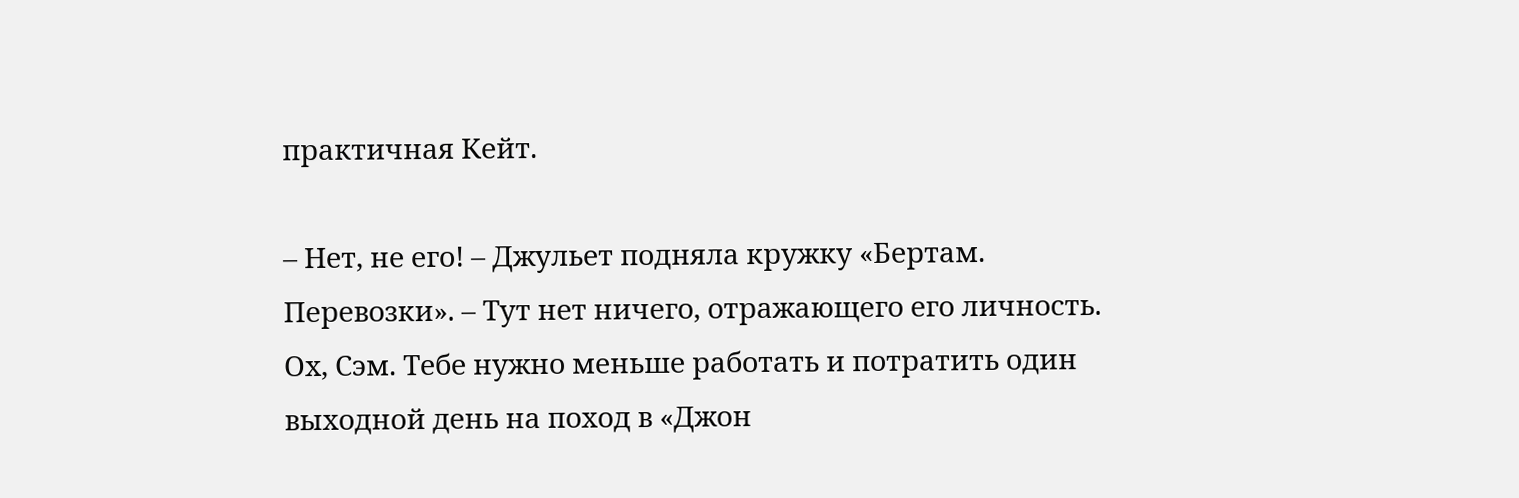практичная Кейт.

– Нет, не его! – Джульет подняла кружку «Бертам. Перевозки». – Тут нет ничего, отражающего его личность. Ох, Сэм. Тебе нужно меньше работать и потратить один выходной день на поход в «Джон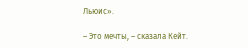Льюис».

– Это мечты, – сказала Кейт.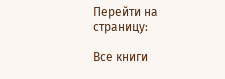Перейти на страницу:

Все книги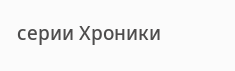серии Хроники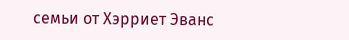семьи от Хэрриет Эванс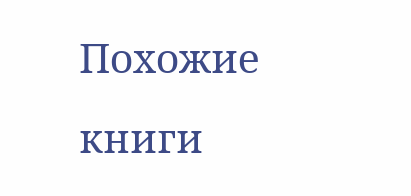Похожие книги